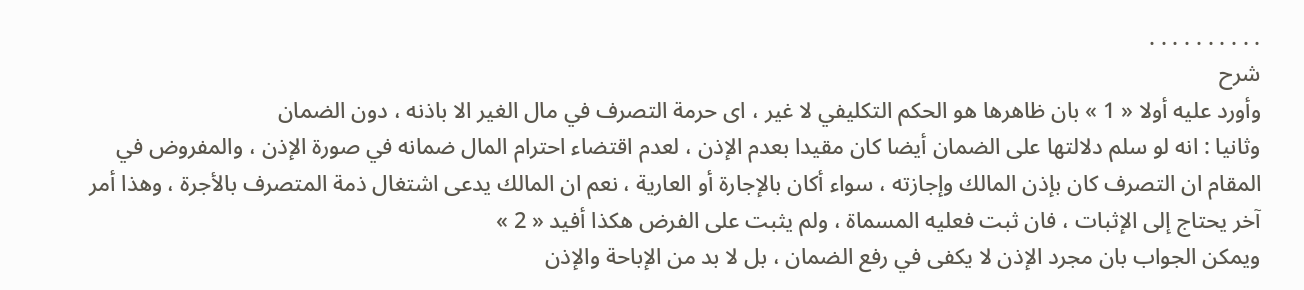. . . . . . . . . .
شرح
وأورد عليه أولا « 1 » بان ظاهرها هو الحكم التكليفي لا غير ، اى حرمة التصرف في مال الغير الا باذنه ، دون الضمان
وثانيا : انه لو سلم دلالتها على الضمان أيضا كان مقيدا بعدم الإذن ، لعدم اقتضاء احترام المال ضمانه في صورة الإذن ، والمفروض في المقام ان التصرف كان بإذن المالك وإجازته ، سواء أكان بالإجارة أو العارية ، نعم ان المالك يدعى اشتغال ذمة المتصرف بالأجرة ، وهذا أمر آخر يحتاج إلى الإثبات ، فان ثبت فعليه المسماة ، ولم يثبت على الفرض هكذا أفيد « 2 »
ويمكن الجواب بان مجرد الإذن لا يكفى في رفع الضمان ، بل لا بد من الإباحة والإذن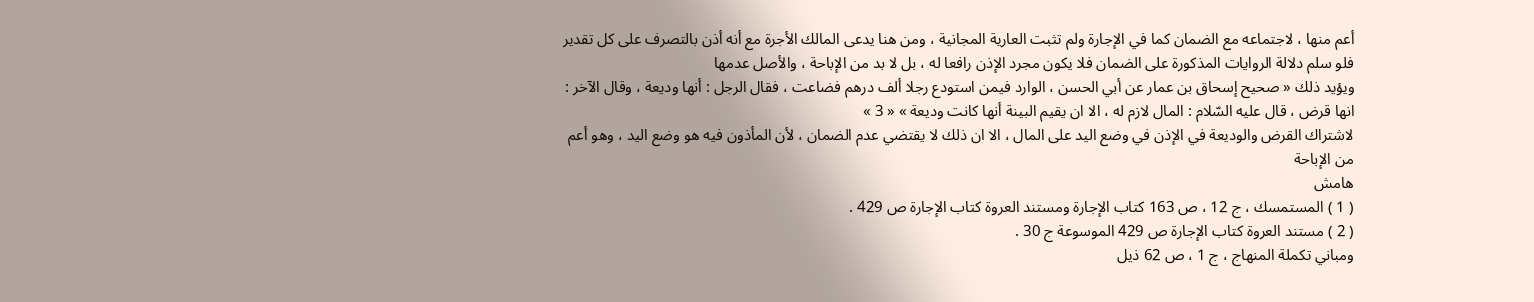أعم منها ، لاجتماعه مع الضمان كما في الإجارة ولم تثبت العارية المجانية ، ومن هنا يدعى المالك الأجرة مع أنه أذن بالتصرف على كل تقدير
فلو سلم دلالة الروايات المذكورة على الضمان فلا يكون مجرد الإذن رافعا له ، بل لا بد من الإباحة ، والأصل عدمها
ويؤيد ذلك « صحيح إسحاق بن عمار عن أبي الحسن ، الوارد فيمن استودع رجلا ألف درهم فضاعت ، فقال الرجل : أنها وديعة ، وقال الآخر :
انها قرض ، قال عليه السّلام : المال لازم له ، الا ان يقيم البينة أنها كانت وديعة » « 3 »
لاشتراك القرض والوديعة في الإذن في وضع اليد على المال ، الا ان ذلك لا يقتضي عدم الضمان ، لأن المأذون فيه هو وضع اليد ، وهو أعم من الإباحة
هامش
( 1 ) المستمسك ، ج 12 ، ص 163 كتاب الإجارة ومستند العروة كتاب الإجارة ص 429 .
( 2 ) مستند العروة كتاب الإجارة ص 429 الموسوعة ج 30 .
ومباني تكملة المنهاج ، ج 1 ، ص 62 ذيل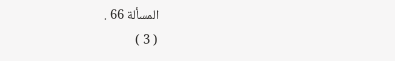المسألة 66 .
( 3 )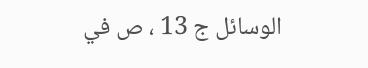الوسائل ج 13 ، ص في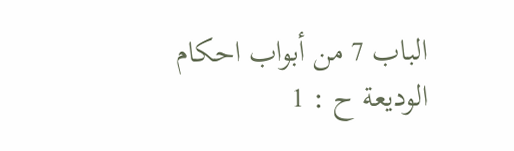الباب 7 من أبواب احكام الوديعة ح : 1